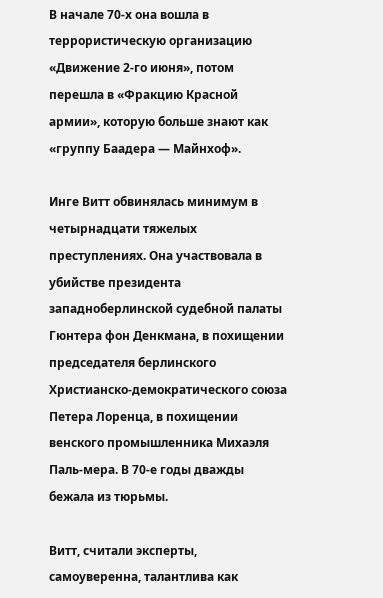В начале 70-х она вошла в террористическую организацию «Движение 2-го июня», потом перешла в «Фракцию Красной армии», которую больше знают как «группу Баадера — Майнхоф».

Инге Витт обвинялась минимум в четырнадцати тяжелых преступлениях. Она участвовала в убийстве президента западноберлинской судебной палаты Гюнтера фон Денкмана, в похищении председателя берлинского Христианско-демократического союза Петера Лоренца, в похищении венского промышленника Михаэля Паль-мера. В 70-е годы дважды бежала из тюрьмы.

Витт, считали эксперты, самоуверенна, талантлива как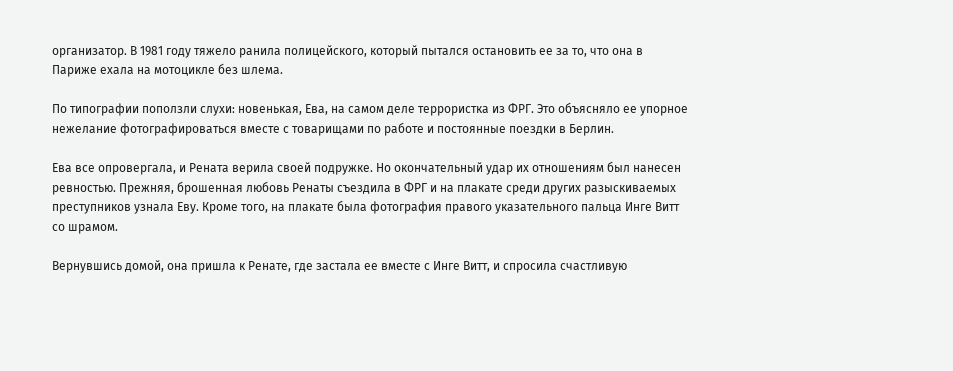организатор. В 1981 году тяжело ранила полицейского, который пытался остановить ее за то, что она в Париже ехала на мотоцикле без шлема.

По типографии поползли слухи: новенькая, Ева, на самом деле террористка из ФРГ. Это объясняло ее упорное нежелание фотографироваться вместе с товарищами по работе и постоянные поездки в Берлин.

Ева все опровергала, и Рената верила своей подружке. Но окончательный удар их отношениям был нанесен ревностью. Прежняя, брошенная любовь Ренаты съездила в ФРГ и на плакате среди других разыскиваемых преступников узнала Еву. Кроме того, на плакате была фотография правого указательного пальца Инге Витт со шрамом.

Вернувшись домой, она пришла к Ренате, где застала ее вместе с Инге Витт, и спросила счастливую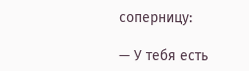соперницу:

— У тебя есть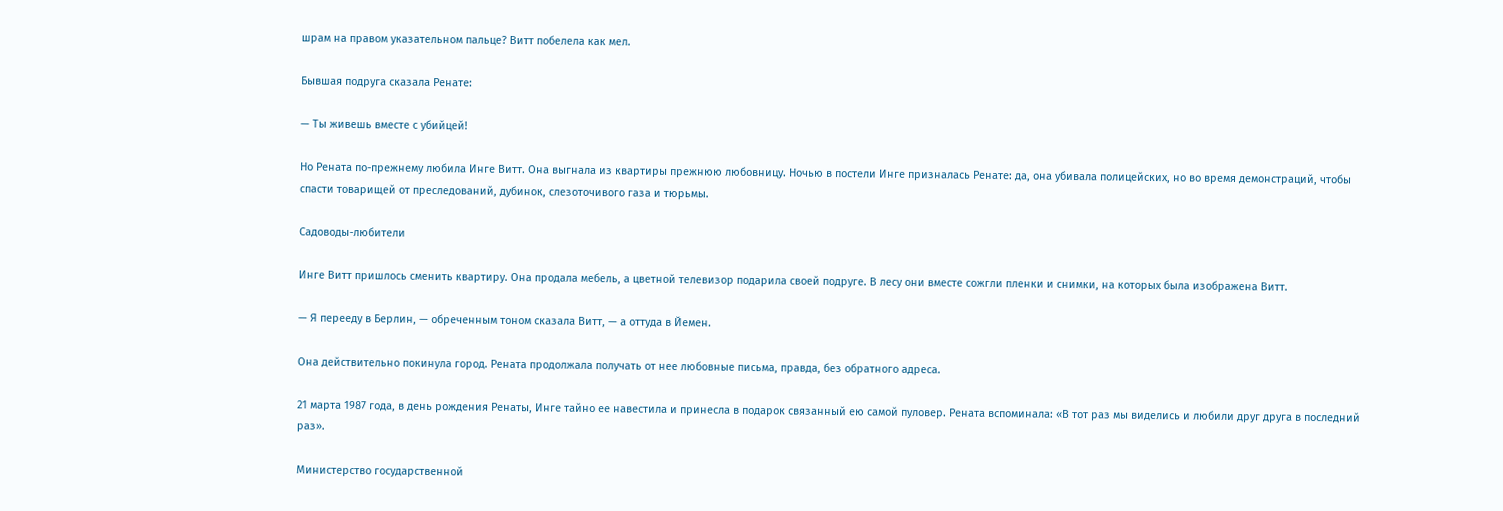шрам на правом указательном пальце? Витт побелела как мел.

Бывшая подруга сказала Ренате:

— Ты живешь вместе с убийцей!

Но Рената по-прежнему любила Инге Витт. Она выгнала из квартиры прежнюю любовницу. Ночью в постели Инге призналась Ренате: да, она убивала полицейских, но во время демонстраций, чтобы спасти товарищей от преследований, дубинок, слезоточивого газа и тюрьмы.

Садоводы-любители

Инге Витт пришлось сменить квартиру. Она продала мебель, а цветной телевизор подарила своей подруге. В лесу они вместе сожгли пленки и снимки, на которых была изображена Витт.

— Я перееду в Берлин, — обреченным тоном сказала Витт, — а оттуда в Йемен.

Она действительно покинула город. Рената продолжала получать от нее любовные письма, правда, без обратного адреса.

21 марта 1987 года, в день рождения Ренаты, Инге тайно ее навестила и принесла в подарок связанный ею самой пуловер. Рената вспоминала: «В тот раз мы виделись и любили друг друга в последний раз».

Министерство государственной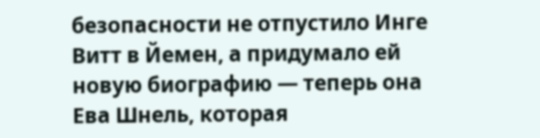безопасности не отпустило Инге Витт в Йемен, а придумало ей новую биографию — теперь она Ева Шнель, которая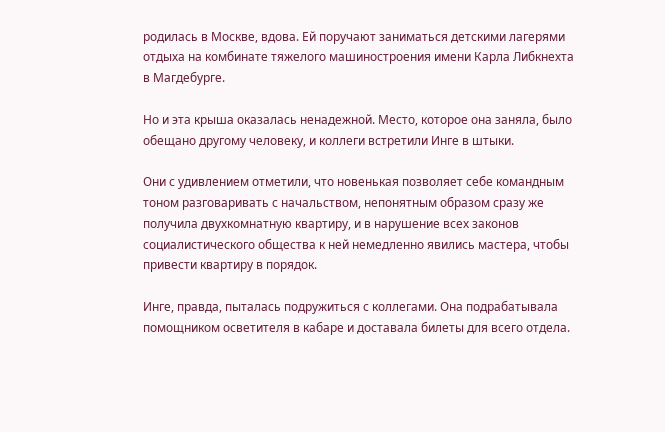родилась в Москве, вдова. Ей поручают заниматься детскими лагерями отдыха на комбинате тяжелого машиностроения имени Карла Либкнехта в Магдебурге.

Но и эта крыша оказалась ненадежной. Место, которое она заняла, было обещано другому человеку, и коллеги встретили Инге в штыки.

Они с удивлением отметили, что новенькая позволяет себе командным тоном разговаривать с начальством, непонятным образом сразу же получила двухкомнатную квартиру, и в нарушение всех законов социалистического общества к ней немедленно явились мастера, чтобы привести квартиру в порядок.

Инге, правда, пыталась подружиться с коллегами. Она подрабатывала помощником осветителя в кабаре и доставала билеты для всего отдела.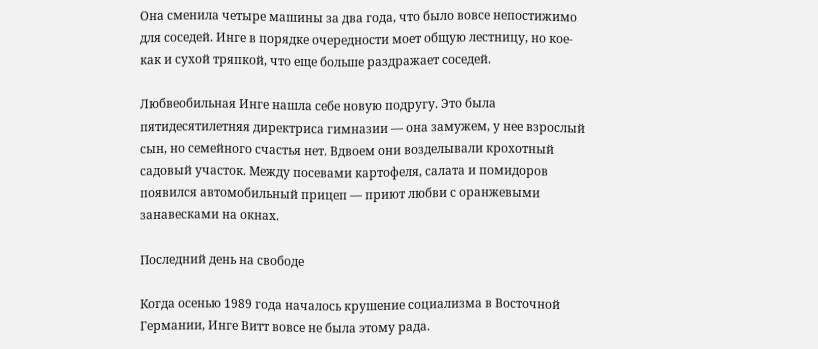Она сменила четыре машины за два года, что было вовсе непостижимо для соседей. Инге в порядке очередности моет общую лестницу, но кое-как и сухой тряпкой, что еще больше раздражает соседей.

Любвеобильная Инге нашла себе новую подругу. Это была пятидесятилетняя директриса гимназии — она замужем, у нее взрослый сын, но семейного счастья нет. Вдвоем они возделывали крохотный садовый участок. Между посевами картофеля, салата и помидоров появился автомобильный прицеп — приют любви с оранжевыми занавесками на окнах.

Последний день на свободе

Когда осенью 1989 года началось крушение социализма в Восточной Германии, Инге Витт вовсе не была этому рада.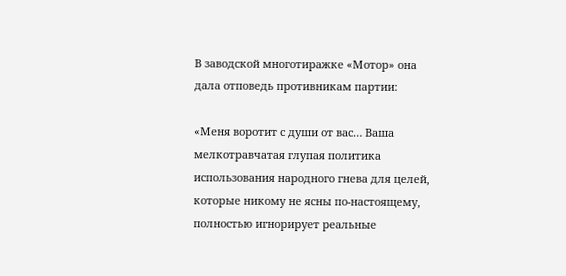В заводской многотиражке «Мотор» она дала отповедь противникам партии:

«Меня воротит с души от вас… Ваша мелкотравчатая глупая политика использования народного гнева для целей, которые никому не ясны по-настоящему, полностью игнорирует реальные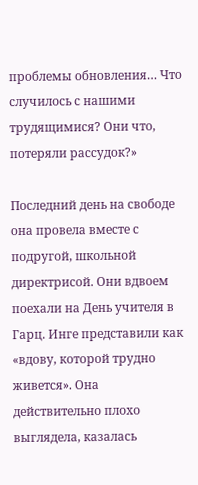проблемы обновления… Что случилось с нашими трудящимися? Они что, потеряли рассудок?»

Последний день на свободе она провела вместе с подругой, школьной директрисой. Они вдвоем поехали на День учителя в Гарц. Инге представили как «вдову, которой трудно живется». Она действительно плохо выглядела, казалась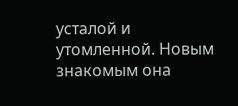усталой и утомленной. Новым знакомым она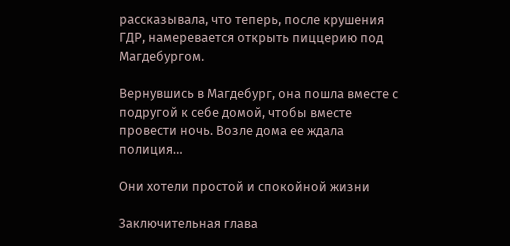рассказывала, что теперь, после крушения ГДР, намеревается открыть пиццерию под Магдебургом.

Вернувшись в Магдебург, она пошла вместе с подругой к себе домой, чтобы вместе провести ночь. Возле дома ее ждала полиция…

Они хотели простой и спокойной жизни

Заключительная глава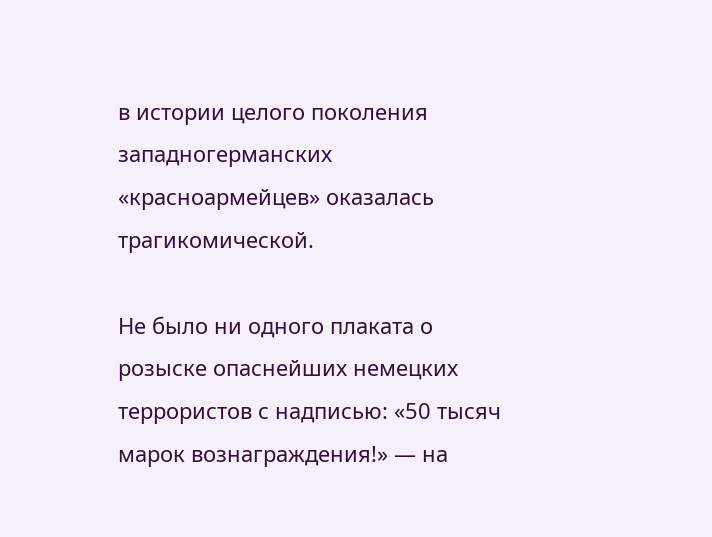в истории целого поколения западногерманских «красноармейцев» оказалась трагикомической.

Не было ни одного плаката о розыске опаснейших немецких террористов с надписью: «50 тысяч марок вознаграждения!» — на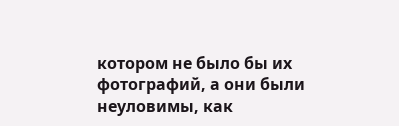котором не было бы их фотографий, а они были неуловимы, как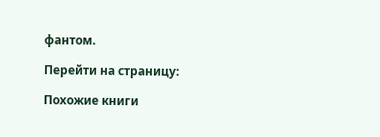фантом.

Перейти на страницу:

Похожие книги